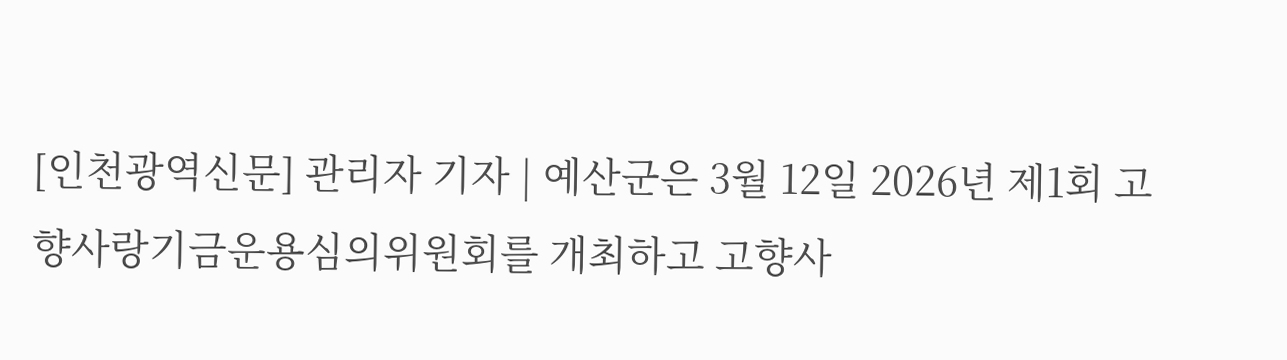[인천광역신문] 관리자 기자 | 예산군은 3월 12일 2026년 제1회 고향사랑기금운용심의위원회를 개최하고 고향사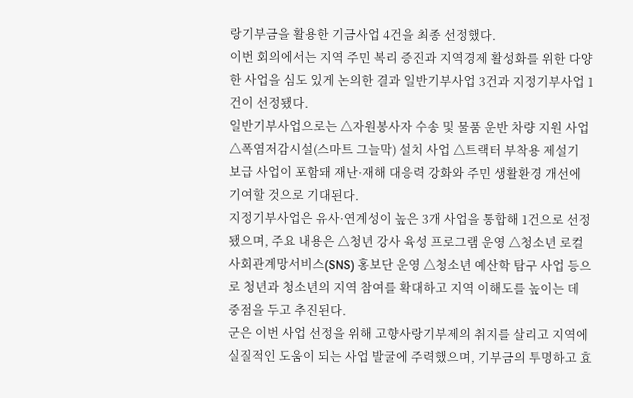랑기부금을 활용한 기금사업 4건을 최종 선정했다.
이번 회의에서는 지역 주민 복리 증진과 지역경제 활성화를 위한 다양한 사업을 심도 있게 논의한 결과 일반기부사업 3건과 지정기부사업 1건이 선정됐다.
일반기부사업으로는 △자원봉사자 수송 및 물품 운반 차량 지원 사업 △폭염저감시설(스마트 그늘막) 설치 사업 △트랙터 부착용 제설기 보급 사업이 포함돼 재난·재해 대응력 강화와 주민 생활환경 개선에 기여할 것으로 기대된다.
지정기부사업은 유사·연계성이 높은 3개 사업을 통합해 1건으로 선정됐으며, 주요 내용은 △청년 강사 육성 프로그램 운영 △청소년 로컬 사회관계망서비스(SNS) 홍보단 운영 △청소년 예산학 탐구 사업 등으로 청년과 청소년의 지역 참여를 확대하고 지역 이해도를 높이는 데 중점을 두고 추진된다.
군은 이번 사업 선정을 위해 고향사랑기부제의 취지를 살리고 지역에 실질적인 도움이 되는 사업 발굴에 주력했으며, 기부금의 투명하고 효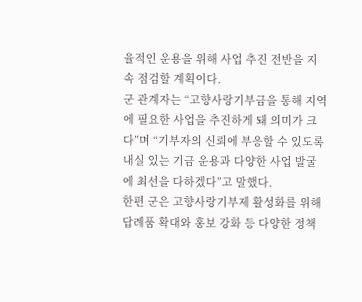율적인 운용을 위해 사업 추진 전반을 지속 점검할 계획이다.
군 관계자는 “고향사랑기부금을 통해 지역에 필요한 사업을 추진하게 돼 의미가 크다”며 “기부자의 신뢰에 부응할 수 있도록 내실 있는 기금 운용과 다양한 사업 발굴에 최선을 다하겠다”고 말했다.
한편 군은 고향사랑기부제 활성화를 위해 답례품 확대와 홍보 강화 등 다양한 정책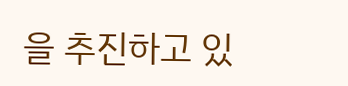을 추진하고 있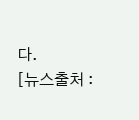다.
[뉴스출처 :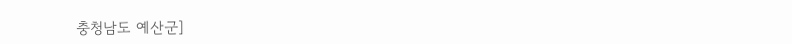충청남도 예산군]